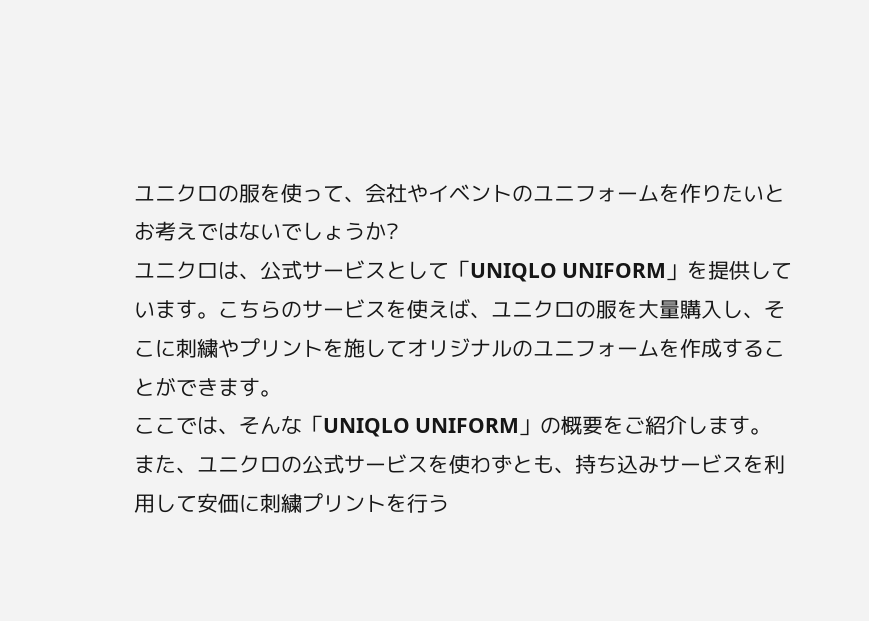ユニクロの服を使って、会社やイベントのユニフォームを作りたいとお考えではないでしょうか?
ユニクロは、公式サービスとして「UNIQLO UNIFORM」を提供しています。こちらのサービスを使えば、ユニクロの服を大量購入し、そこに刺繍やプリントを施してオリジナルのユニフォームを作成することができます。
ここでは、そんな「UNIQLO UNIFORM」の概要をご紹介します。
また、ユニクロの公式サービスを使わずとも、持ち込みサービスを利用して安価に刺繍プリントを行う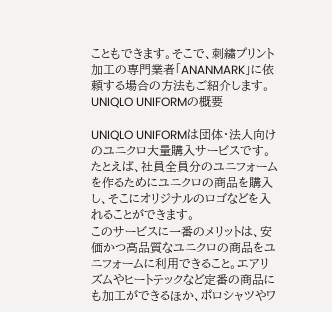こともできます。そこで、刺繍プリント加工の専門業者「ANANMARK」に依頼する場合の方法もご紹介します。
UNIQLO UNIFORMの概要

UNIQLO UNIFORMは団体・法人向けのユニクロ大量購入サービスです。たとえば、社員全員分のユニフォームを作るためにユニクロの商品を購入し、そこにオリジナルのロゴなどを入れることができます。
このサービスに一番のメリットは、安価かつ高品質なユニクロの商品をユニフォームに利用できること。エアリズムやヒートテックなど定番の商品にも加工ができるほか、ポロシャツやワ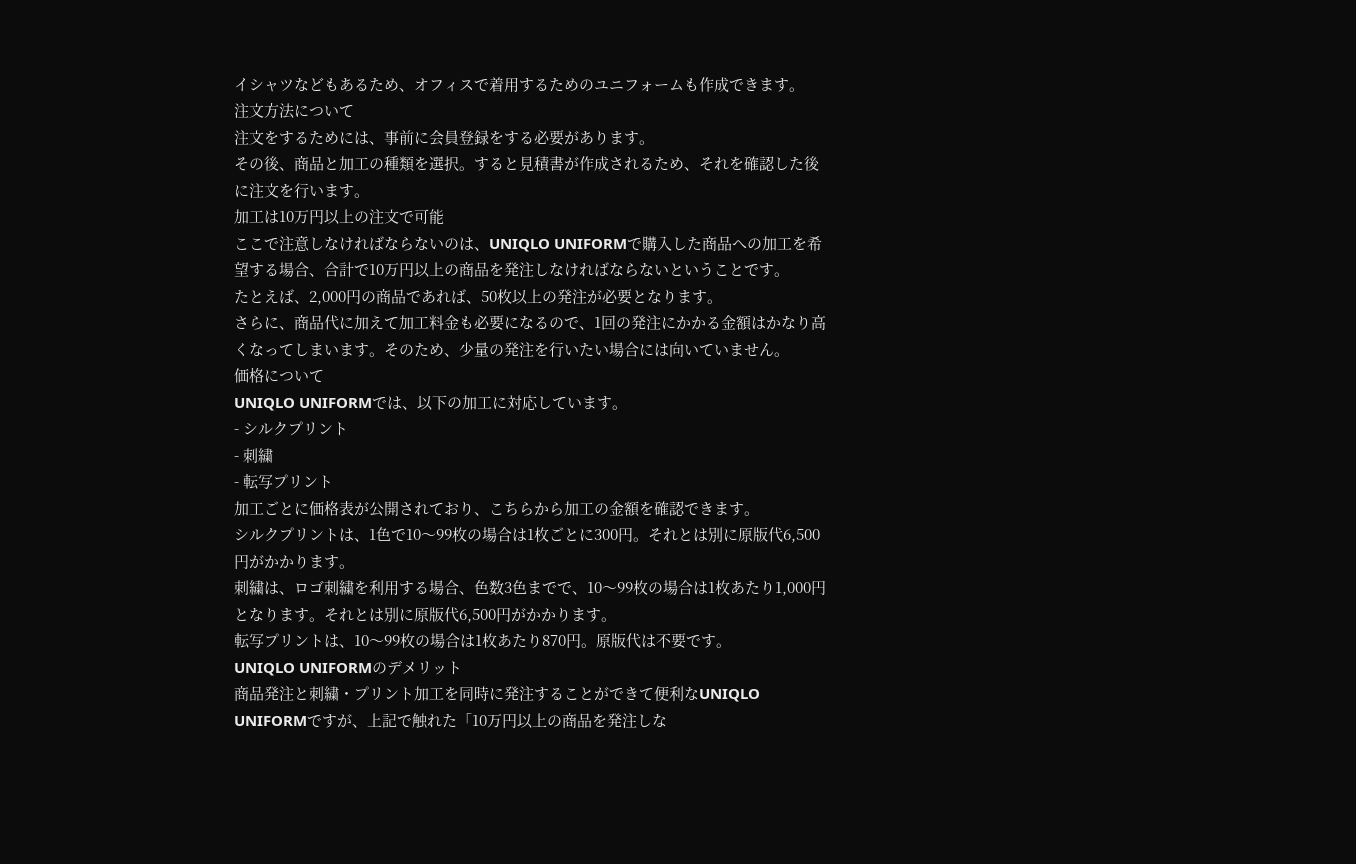イシャツなどもあるため、オフィスで着用するためのユニフォームも作成できます。
注文方法について
注文をするためには、事前に会員登録をする必要があります。
その後、商品と加工の種類を選択。すると見積書が作成されるため、それを確認した後に注文を行います。
加工は10万円以上の注文で可能
ここで注意しなければならないのは、UNIQLO UNIFORMで購入した商品への加工を希望する場合、合計で10万円以上の商品を発注しなければならないということです。
たとえば、2,000円の商品であれば、50枚以上の発注が必要となります。
さらに、商品代に加えて加工料金も必要になるので、1回の発注にかかる金額はかなり高くなってしまいます。そのため、少量の発注を行いたい場合には向いていません。
価格について
UNIQLO UNIFORMでは、以下の加工に対応しています。
- シルクプリント
- 刺繍
- 転写プリント
加工ごとに価格表が公開されており、こちらから加工の金額を確認できます。
シルクプリントは、1色で10〜99枚の場合は1枚ごとに300円。それとは別に原版代6,500円がかかります。
刺繍は、ロゴ刺繍を利用する場合、色数3色までで、10〜99枚の場合は1枚あたり1,000円となります。それとは別に原版代6,500円がかかります。
転写プリントは、10〜99枚の場合は1枚あたり870円。原版代は不要です。
UNIQLO UNIFORMのデメリット
商品発注と刺繍・プリント加工を同時に発注することができて便利なUNIQLO UNIFORMですが、上記で触れた「10万円以上の商品を発注しな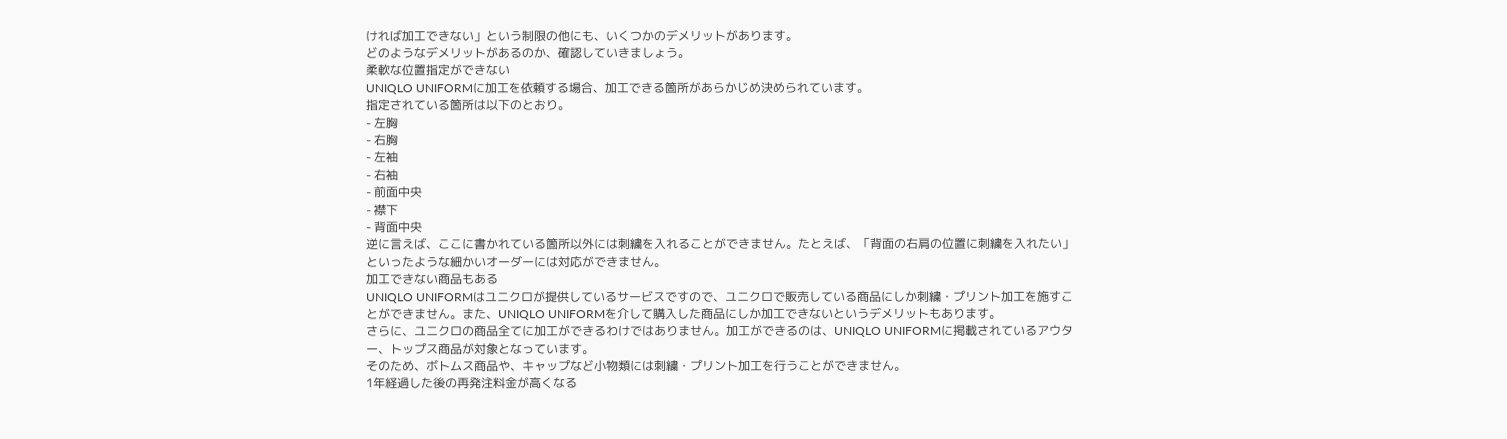ければ加工できない」という制限の他にも、いくつかのデメリットがあります。
どのようなデメリットがあるのか、確認していきましょう。
柔軟な位置指定ができない
UNIQLO UNIFORMに加工を依頼する場合、加工できる箇所があらかじめ決められています。
指定されている箇所は以下のとおり。
- 左胸
- 右胸
- 左袖
- 右袖
- 前面中央
- 襟下
- 背面中央
逆に言えば、ここに書かれている箇所以外には刺繍を入れることができません。たとえば、「背面の右肩の位置に刺繍を入れたい」といったような細かいオーダーには対応ができません。
加工できない商品もある
UNIQLO UNIFORMはユニクロが提供しているサービスですので、ユニクロで販売している商品にしか刺繍・プリント加工を施すことができません。また、UNIQLO UNIFORMを介して購入した商品にしか加工できないというデメリットもあります。
さらに、ユニクロの商品全てに加工ができるわけではありません。加工ができるのは、UNIQLO UNIFORMに掲載されているアウター、トップス商品が対象となっています。
そのため、ボトムス商品や、キャップなど小物類には刺繍・プリント加工を行うことができません。
1年経過した後の再発注料金が高くなる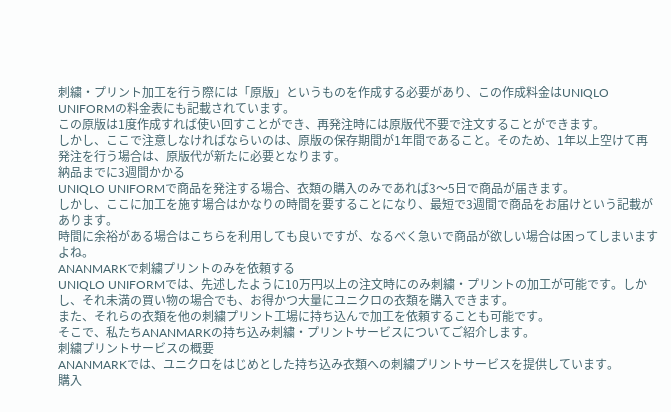刺繍・プリント加工を行う際には「原版」というものを作成する必要があり、この作成料金はUNIQLO UNIFORMの料金表にも記載されています。
この原版は1度作成すれば使い回すことができ、再発注時には原版代不要で注文することができます。
しかし、ここで注意しなければならいのは、原版の保存期間が1年間であること。そのため、1年以上空けて再発注を行う場合は、原版代が新たに必要となります。
納品までに3週間かかる
UNIQLO UNIFORMで商品を発注する場合、衣類の購入のみであれば3〜5日で商品が届きます。
しかし、ここに加工を施す場合はかなりの時間を要することになり、最短で3週間で商品をお届けという記載があります。
時間に余裕がある場合はこちらを利用しても良いですが、なるべく急いで商品が欲しい場合は困ってしまいますよね。
ANANMARKで刺繍プリントのみを依頼する
UNIQLO UNIFORMでは、先述したように10万円以上の注文時にのみ刺繍・プリントの加工が可能です。しかし、それ未満の買い物の場合でも、お得かつ大量にユニクロの衣類を購入できます。
また、それらの衣類を他の刺繍プリント工場に持ち込んで加工を依頼することも可能です。
そこで、私たちANANMARKの持ち込み刺繍・プリントサービスについてご紹介します。
刺繍プリントサービスの概要
ANANMARKでは、ユニクロをはじめとした持ち込み衣類への刺繍プリントサービスを提供しています。
購入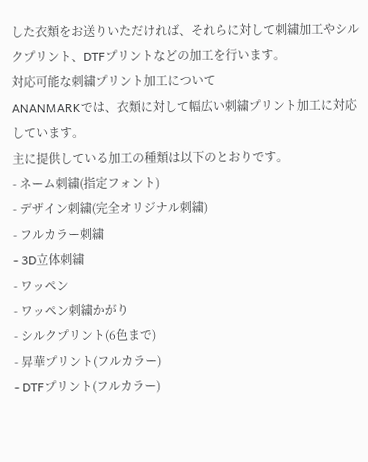した衣類をお送りいただければ、それらに対して刺繍加工やシルクプリント、DTFプリントなどの加工を行います。
対応可能な刺繍プリント加工について
ANANMARKでは、衣類に対して幅広い刺繍プリント加工に対応しています。
主に提供している加工の種類は以下のとおりです。
- ネーム刺繍(指定フォント)
- デザイン刺繍(完全オリジナル刺繍)
- フルカラー刺繍
- 3D立体刺繍
- ワッペン
- ワッペン刺繍かがり
- シルクプリント(6色まで)
- 昇華プリント(フルカラー)
- DTFプリント(フルカラー)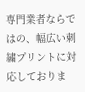専門業者ならではの、幅広い刺繍プリントに対応しておりま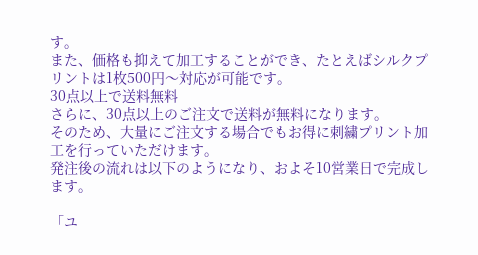す。
また、価格も抑えて加工することができ、たとえばシルクプリントは1枚500円〜対応が可能です。
30点以上で送料無料
さらに、30点以上のご注文で送料が無料になります。
そのため、大量にご注文する場合でもお得に刺繍プリント加工を行っていただけます。
発注後の流れは以下のようになり、およそ10営業日で完成します。

「ユ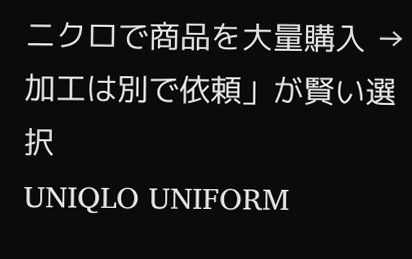ニクロで商品を大量購入 → 加工は別で依頼」が賢い選択
UNIQLO UNIFORM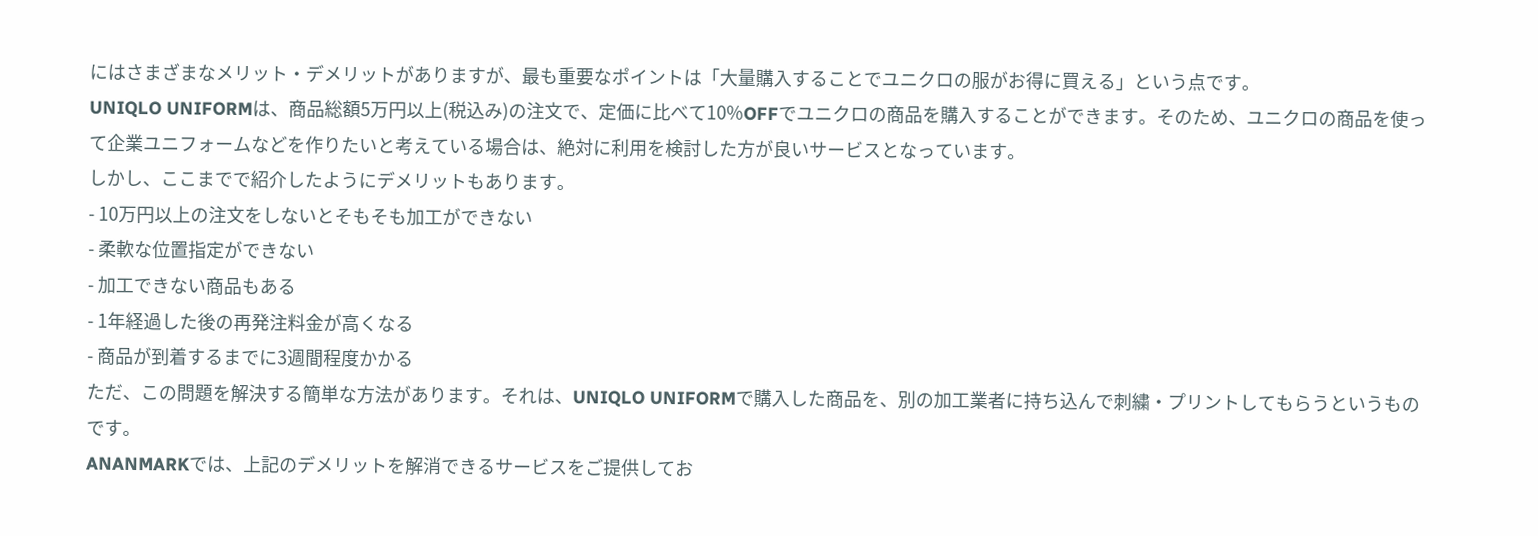にはさまざまなメリット・デメリットがありますが、最も重要なポイントは「大量購入することでユニクロの服がお得に買える」という点です。
UNIQLO UNIFORMは、商品総額5万円以上(税込み)の注文で、定価に比べて10%OFFでユニクロの商品を購入することができます。そのため、ユニクロの商品を使って企業ユニフォームなどを作りたいと考えている場合は、絶対に利用を検討した方が良いサービスとなっています。
しかし、ここまでで紹介したようにデメリットもあります。
- 10万円以上の注文をしないとそもそも加工ができない
- 柔軟な位置指定ができない
- 加工できない商品もある
- 1年経過した後の再発注料金が高くなる
- 商品が到着するまでに3週間程度かかる
ただ、この問題を解決する簡単な方法があります。それは、UNIQLO UNIFORMで購入した商品を、別の加工業者に持ち込んで刺繍・プリントしてもらうというものです。
ANANMARKでは、上記のデメリットを解消できるサービスをご提供してお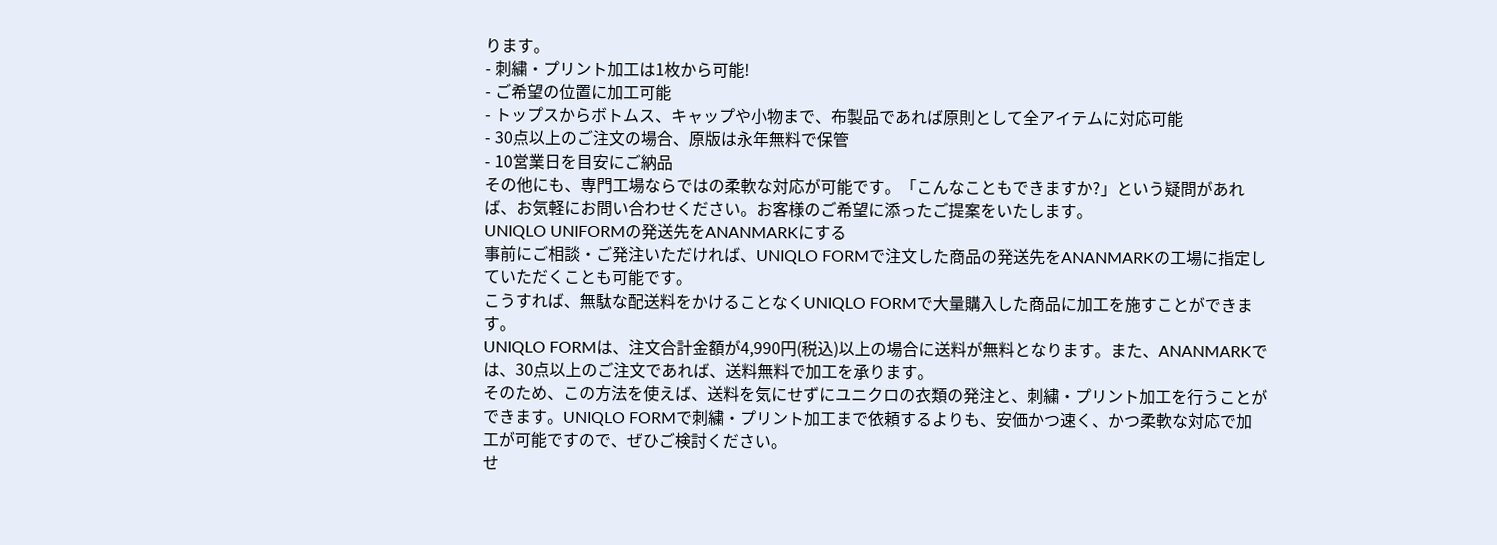ります。
- 刺繍・プリント加工は1枚から可能!
- ご希望の位置に加工可能
- トップスからボトムス、キャップや小物まで、布製品であれば原則として全アイテムに対応可能
- 30点以上のご注文の場合、原版は永年無料で保管
- 10営業日を目安にご納品
その他にも、専門工場ならではの柔軟な対応が可能です。「こんなこともできますか?」という疑問があれば、お気軽にお問い合わせください。お客様のご希望に添ったご提案をいたします。
UNIQLO UNIFORMの発送先をANANMARKにする
事前にご相談・ご発注いただければ、UNIQLO FORMで注文した商品の発送先をANANMARKの工場に指定していただくことも可能です。
こうすれば、無駄な配送料をかけることなくUNIQLO FORMで大量購入した商品に加工を施すことができます。
UNIQLO FORMは、注文合計金額が4,990円(税込)以上の場合に送料が無料となります。また、ANANMARKでは、30点以上のご注文であれば、送料無料で加工を承ります。
そのため、この方法を使えば、送料を気にせずにユニクロの衣類の発注と、刺繍・プリント加工を行うことができます。UNIQLO FORMで刺繍・プリント加工まで依頼するよりも、安価かつ速く、かつ柔軟な対応で加工が可能ですので、ぜひご検討ください。
せ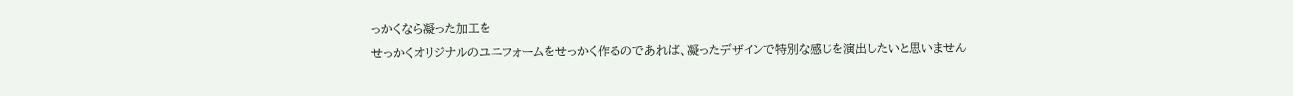っかくなら凝った加工を
せっかくオリジナルのユニフォームをせっかく作るのであれば、凝ったデザインで特別な感じを演出したいと思いません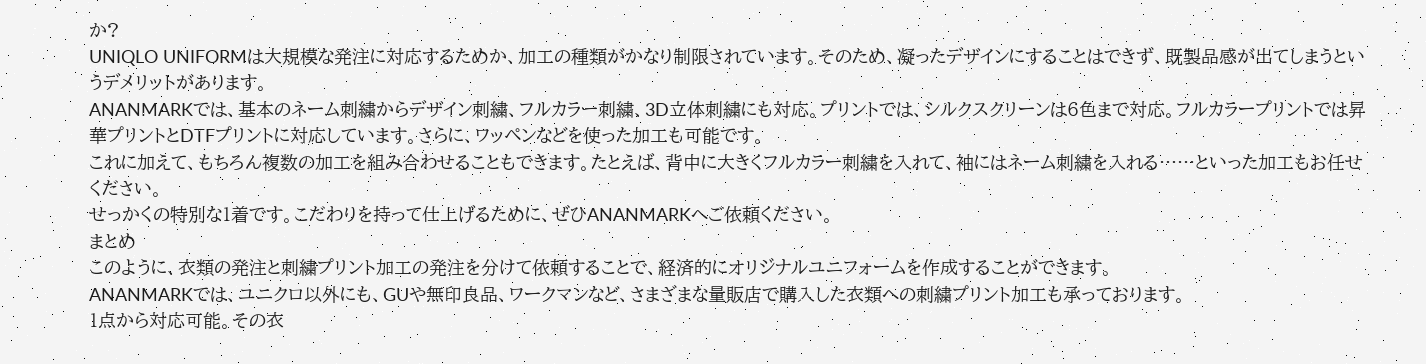か?
UNIQLO UNIFORMは大規模な発注に対応するためか、加工の種類がかなり制限されています。そのため、凝ったデザインにすることはできず、既製品感が出てしまうというデメリットがあります。
ANANMARKでは、基本のネーム刺繍からデザイン刺繍、フルカラー刺繍、3D立体刺繍にも対応。プリントでは、シルクスクリーンは6色まで対応。フルカラープリントでは昇華プリントとDTFプリントに対応しています。さらに、ワッペンなどを使った加工も可能です。
これに加えて、もちろん複数の加工を組み合わせることもできます。たとえば、背中に大きくフルカラー刺繍を入れて、袖にはネーム刺繍を入れる……といった加工もお任せください。
せっかくの特別な1着です。こだわりを持って仕上げるために、ぜひANANMARKへご依頼ください。
まとめ
このように、衣類の発注と刺繍プリント加工の発注を分けて依頼することで、経済的にオリジナルユニフォームを作成することができます。
ANANMARKでは、ユニクロ以外にも、GUや無印良品、ワークマンなど、さまざまな量販店で購入した衣類への刺繍プリント加工も承っております。
1点から対応可能。その衣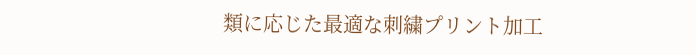類に応じた最適な刺繍プリント加工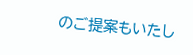のご提案もいたし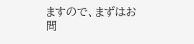ますので、まずはお問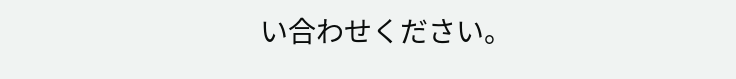い合わせください。